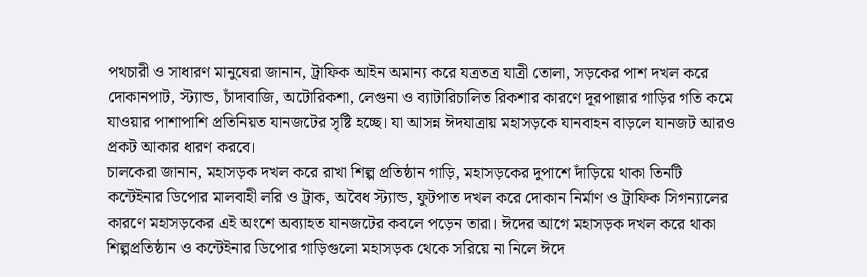পথচারী ও সাধারণ মানুষেরা জানান, ট্রাফিক আইন অমান্য করে যত্রতত্র যাত্রী তোলা, সড়কের পাশ দখল করে দোকানপাট, স্ট্যান্ড, চাঁদাবাজি, অটোরিকশা, লেগুনা ও ব্যাটারিচালিত রিকশার কারণে দূরপাল্লার গাড়ির গতি কমে যাওয়ার পাশাপাশি প্রতিনিয়ত যানজটের সৃষ্টি হচ্ছে। যা আসন্ন ঈদযাত্রায় মহাসড়কে যানবাহন বাড়লে যানজট আরও প্রকট আকার ধারণ করবে।
চালকেরা জানান, মহাসড়ক দখল করে রাখা শিল্প প্রতিষ্ঠান গাড়ি, মহাসড়কের দুপাশে দাঁড়িয়ে থাকা তিনটি কন্টেইনার ডিপোর মালবাহী লরি ও ট্রাক, অবৈধ স্ট্যান্ড, ফুটপাত দখল করে দোকান নির্মাণ ও ট্রাফিক সিগন্যালের কারণে মহাসড়কের এই অংশে অব্যাহত যানজটের কবলে পড়েন তারা। ঈদের আগে মহাসড়ক দখল করে থাকা শিল্পপ্রতিষ্ঠান ও কন্টেইনার ডিপোর গাড়িগুলো মহাসড়ক থেকে সরিয়ে না নিলে ঈদে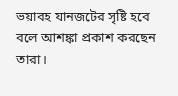ভয়াবহ যানজটের সৃষ্টি হবে বলে আশঙ্কা প্রকাশ করছেন তারা।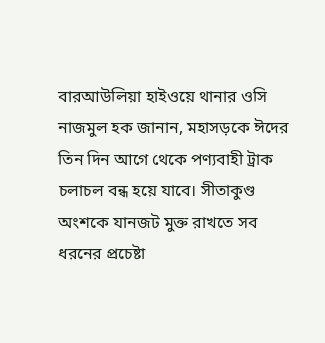বারআউলিয়া হাইওয়ে থানার ওসি নাজমুল হক জানান, মহাসড়কে ঈদের তিন দিন আগে থেকে পণ্যবাহী ট্রাক চলাচল বন্ধ হয়ে যাবে। সীতাকুণ্ড অংশকে যানজট মুক্ত রাখতে সব ধরনের প্রচেষ্টা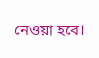নেওয়া হবে।